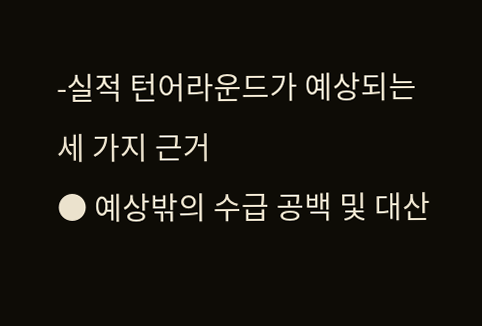-실적 턴어라운드가 예상되는 세 가지 근거
● 예상밖의 수급 공백 및 대산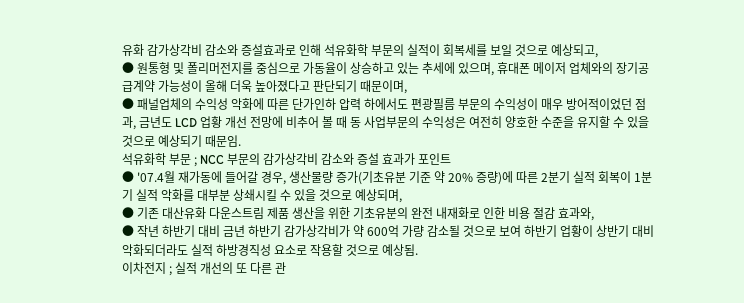유화 감가상각비 감소와 증설효과로 인해 석유화학 부문의 실적이 회복세를 보일 것으로 예상되고,
● 원통형 및 폴리머전지를 중심으로 가동율이 상승하고 있는 추세에 있으며, 휴대폰 메이저 업체와의 장기공급계약 가능성이 올해 더욱 높아졌다고 판단되기 때문이며,
● 패널업체의 수익성 악화에 따른 단가인하 압력 하에서도 편광필름 부문의 수익성이 매우 방어적이었던 점과, 금년도 LCD 업황 개선 전망에 비추어 볼 때 동 사업부문의 수익성은 여전히 양호한 수준을 유지할 수 있을 것으로 예상되기 때문임.
석유화학 부문 ; NCC 부문의 감가상각비 감소와 증설 효과가 포인트
● '07.4월 재가동에 들어갈 경우, 생산물량 증가(기초유분 기준 약 20% 증량)에 따른 2분기 실적 회복이 1분기 실적 악화를 대부분 상쇄시킬 수 있을 것으로 예상되며,
● 기존 대산유화 다운스트림 제품 생산을 위한 기초유분의 완전 내재화로 인한 비용 절감 효과와,
● 작년 하반기 대비 금년 하반기 감가상각비가 약 600억 가량 감소될 것으로 보여 하반기 업황이 상반기 대비 악화되더라도 실적 하방경직성 요소로 작용할 것으로 예상됨.
이차전지 ; 실적 개선의 또 다른 관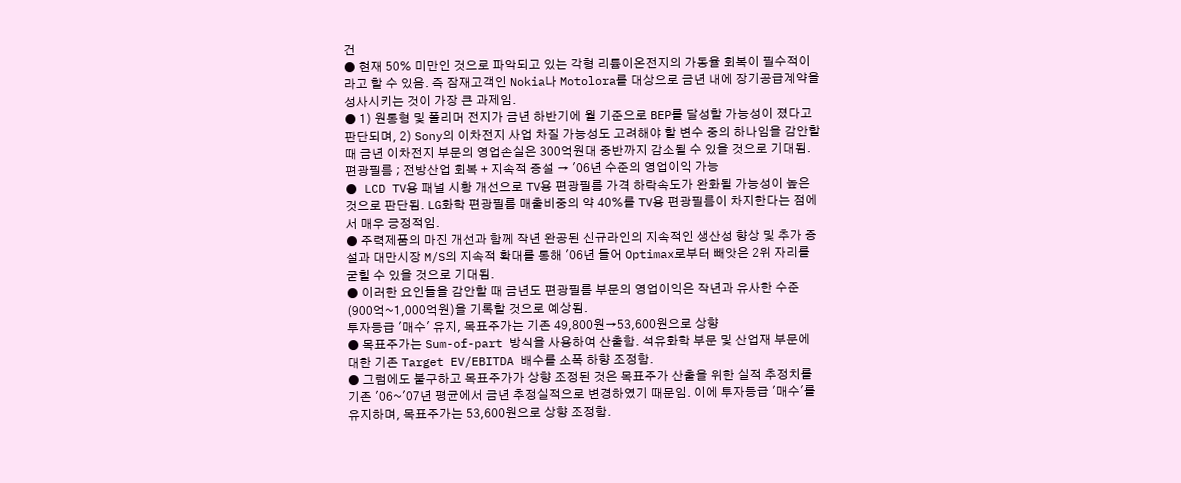건
● 현재 50% 미만인 것으로 파악되고 있는 각형 리튬이온전지의 가동율 회복이 필수적이라고 할 수 있음. 즉 잠재고객인 Nokia나 Motolora를 대상으로 금년 내에 장기공급계약을 성사시키는 것이 가장 큰 과제임.
● 1) 원통형 및 폴리머 전지가 금년 하반기에 월 기준으로 BEP를 달성할 가능성이 졌다고 판단되며, 2) Sony의 이차전지 사업 차질 가능성도 고려해야 할 변수 중의 하나임을 감안할 때 금년 이차전지 부문의 영업손실은 300억원대 중반까지 감소될 수 있을 것으로 기대됨.
편광필름 ; 전방산업 회복 + 지속적 증설 → '06년 수준의 영업이익 가능
● LCD TV용 패널 시황 개선으로 TV용 편광필름 가격 하락속도가 완화될 가능성이 높은 것으로 판단됨. LG화학 편광필름 매출비중의 약 40%를 TV용 편광필름이 차지한다는 점에서 매우 긍정적임.
● 주력제품의 마진 개선과 함께 작년 완공된 신규라인의 지속적인 생산성 향상 및 추가 증설과 대만시장 M/S의 지속적 확대를 통해 '06년 들어 Optimax로부터 빼앗은 2위 자리를 굳힐 수 있을 것으로 기대됨.
● 이러한 요인들을 감안할 때 금년도 편광필름 부문의 영업이익은 작년과 유사한 수준(900억~1,000억원)을 기록할 것으로 예상됨.
투자등급 '매수' 유지, 목표주가는 기존 49,800원→53,600원으로 상향
● 목표주가는 Sum-of-part 방식을 사용하여 산출함. 석유화학 부문 및 산업재 부문에 대한 기존 Target EV/EBITDA 배수를 소폭 하향 조정함.
● 그럼에도 불구하고 목표주가가 상향 조정된 것은 목표주가 산출을 위한 실적 추정치를 기존 '06~'07년 평균에서 금년 추정실적으로 변경하였기 때문임. 이에 투자등급 '매수'를 유지하며, 목표주가는 53,600원으로 상향 조정함.